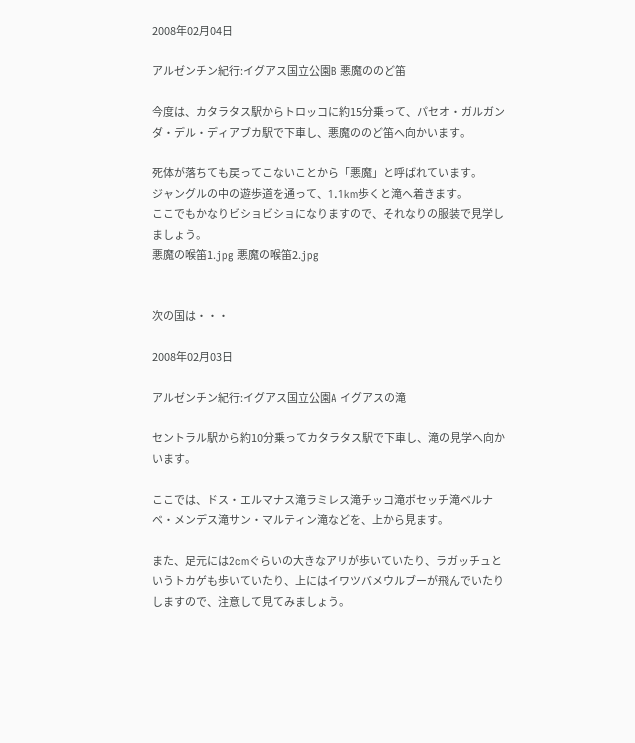2008年02月04日

アルゼンチン紀行:イグアス国立公園B 悪魔ののど笛

今度は、カタラタス駅からトロッコに約15分乗って、パセオ・ガルガンダ・デル・ディアブカ駅で下車し、悪魔ののど笛へ向かいます。

死体が落ちても戻ってこないことから「悪魔」と呼ばれています。
ジャングルの中の遊歩道を通って、1.1km歩くと滝へ着きます。
ここでもかなりビショビショになりますので、それなりの服装で見学しましょう。
悪魔の喉笛1.jpg 悪魔の喉笛2.jpg


次の国は・・・

2008年02月03日

アルゼンチン紀行:イグアス国立公園A イグアスの滝

セントラル駅から約10分乗ってカタラタス駅で下車し、滝の見学へ向かいます。

ここでは、ドス・エルマナス滝ラミレス滝チッコ滝ボセッチ滝ベルナベ・メンデス滝サン・マルティン滝などを、上から見ます。

また、足元には2cmぐらいの大きなアリが歩いていたり、ラガッチュというトカゲも歩いていたり、上にはイワツバメウルブーが飛んでいたりしますので、注意して見てみましょう。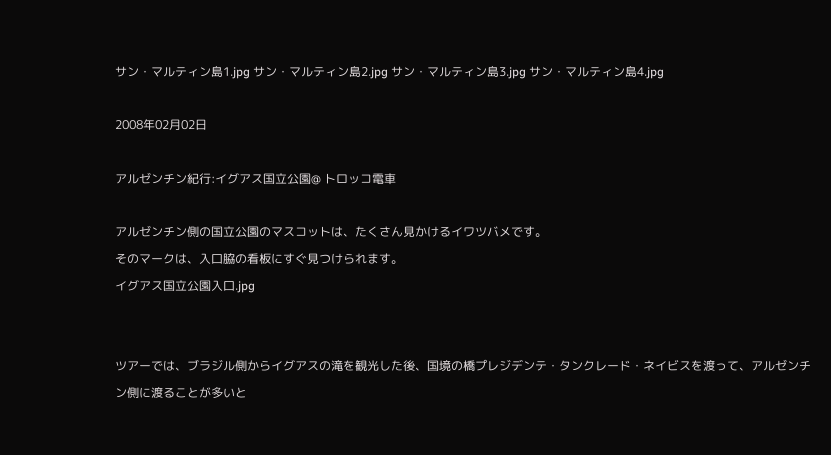サン・マルティン島1.jpg サン・マルティン島2.jpg サン・マルティン島3.jpg サン・マルティン島4.jpg

2008年02月02日

アルゼンチン紀行:イグアス国立公園@ トロッコ電車

アルゼンチン側の国立公園のマスコットは、たくさん見かけるイワツバメです。
そのマークは、入口脇の看板にすぐ見つけられます。
イグアス国立公園入口.jpg


ツアーでは、ブラジル側からイグアスの滝を観光した後、国境の橋プレジデンテ・タンクレード・ネイビスを渡って、アルゼンチン側に渡ることが多いと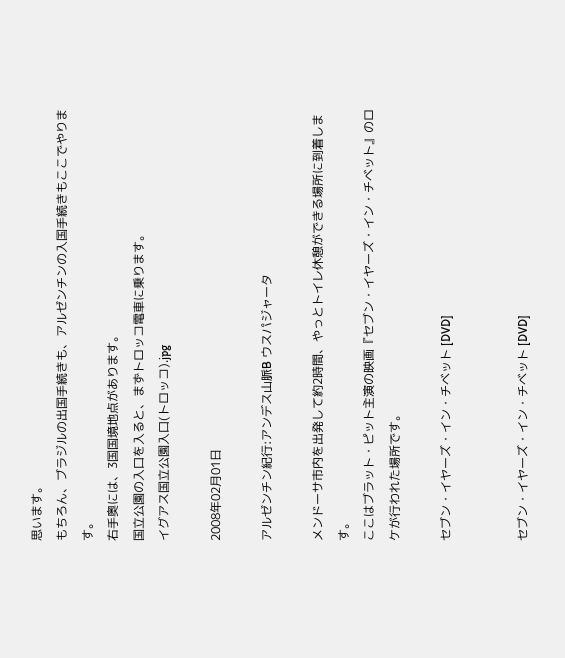思います。
もちろん、ブラジルの出国手続きも、アルゼンチンの入国手続きもここでやります。
右手奥には、3国国境地点があります。
国立公園の入口を入ると、まずトロッコ電車に乗ります。
イグアス国立公園入口(トロッコ).jpg

2008年02月01日

アルゼンチン紀行:アンデス山脈B ウスパジャータ

メンドーサ市内を出発して約2時間、やっとトイレ休憩ができる場所に到着します。
ここはブラット・ピット主演の映画『セブン・イヤーズ・イン・チベット』のロケが行われた場所です。

セブン・イヤーズ・イン・チベット [DVD]


セブン・イヤーズ・イン・チベット [DVD]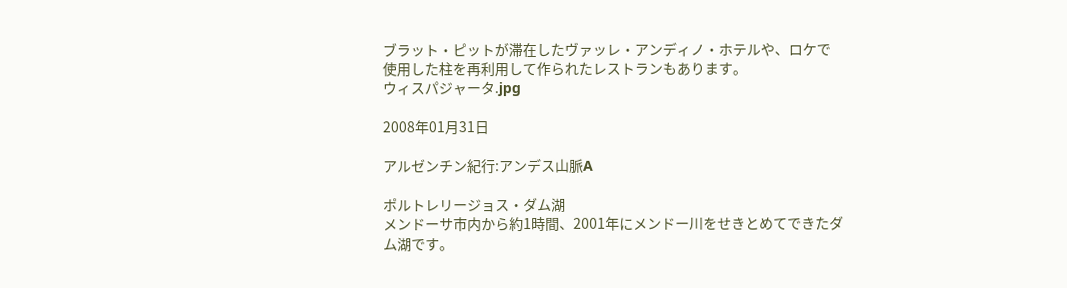ブラット・ピットが滞在したヴァッレ・アンディノ・ホテルや、ロケで使用した柱を再利用して作られたレストランもあります。
ウィスパジャータ.jpg

2008年01月31日

アルゼンチン紀行:アンデス山脈A

ポルトレリージョス・ダム湖
メンドーサ市内から約1時間、2001年にメンドー川をせきとめてできたダム湖です。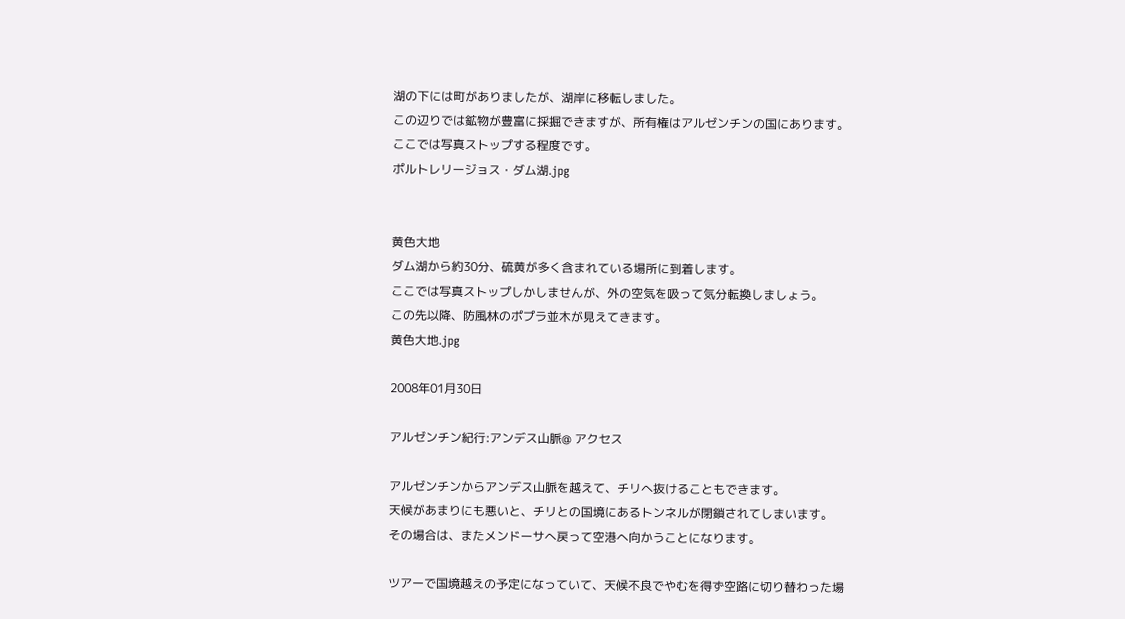湖の下には町がありましたが、湖岸に移転しました。
この辺りでは鉱物が豊富に採掘できますが、所有権はアルゼンチンの国にあります。
ここでは写真ストップする程度です。
ポルトレリージョス・ダム湖.jpg


黄色大地
ダム湖から約30分、硫黄が多く含まれている場所に到着します。
ここでは写真ストップしかしませんが、外の空気を吸って気分転換しましょう。
この先以降、防風林のポプラ並木が見えてきます。
黄色大地.jpg

2008年01月30日

アルゼンチン紀行:アンデス山脈@ アクセス

アルゼンチンからアンデス山脈を越えて、チリへ抜けることもできます。
天候があまりにも悪いと、チリとの国境にあるトンネルが閉鎖されてしまいます。
その場合は、またメンドーサへ戻って空港へ向かうことになります。

ツアーで国境越えの予定になっていて、天候不良でやむを得ず空路に切り替わった場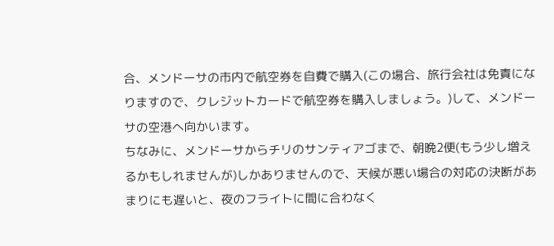合、メンドーサの市内で航空券を自費で購入(この場合、旅行会社は免責になりますので、クレジットカードで航空券を購入しましょう。)して、メンドーサの空港へ向かいます。
ちなみに、メンドーサからチリのサンティアゴまで、朝晩2便(もう少し増えるかもしれませんが)しかありませんので、天候が悪い場合の対応の決断があまりにも遅いと、夜のフライトに間に合わなく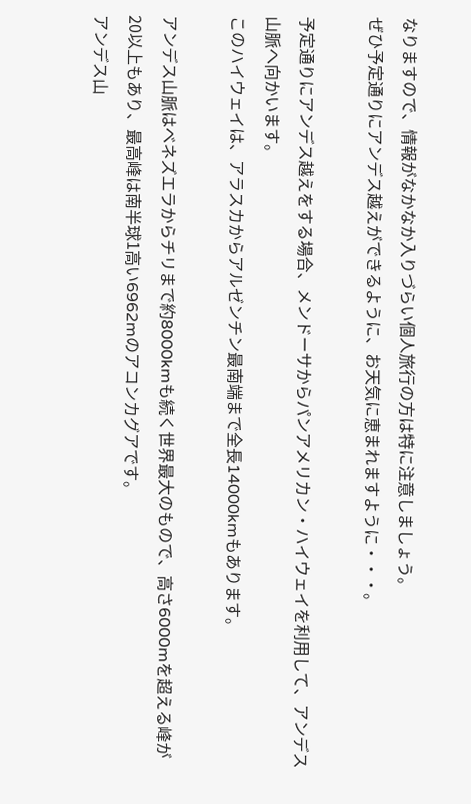なりますので、情報がなかなか入りづらい個人旅行の方は特に注意しましょう。
ぜひ予定通りにアンデス越えができるように、お天気に恵まれますように・・・。

予定通りにアンデス越えをする場合、メンドーサからパンアメリカン・ハイウェイを利用して、アンデス山脈へ向かいます。
このハイウェイは、アラスカからアルゼンチン最南端まで全長14000kmもあります。

アンデス山脈はベネズエラからチリまで約8000kmも続く世界最大のもので、高さ6000mを超える峰が20以上もあり、最高峰は南半球1高い6962mのアコンカグアです。
アンデス山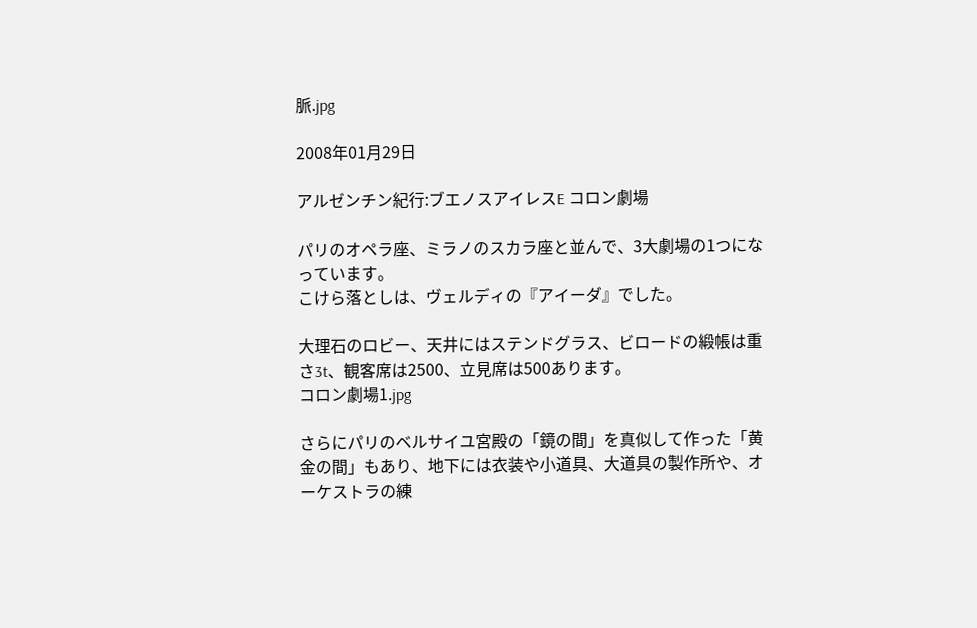脈.jpg

2008年01月29日

アルゼンチン紀行:ブエノスアイレスE コロン劇場

パリのオペラ座、ミラノのスカラ座と並んで、3大劇場の1つになっています。
こけら落としは、ヴェルディの『アイーダ』でした。

大理石のロビー、天井にはステンドグラス、ビロードの緞帳は重さ3t、観客席は2500、立見席は500あります。
コロン劇場1.jpg

さらにパリのベルサイユ宮殿の「鏡の間」を真似して作った「黄金の間」もあり、地下には衣装や小道具、大道具の製作所や、オーケストラの練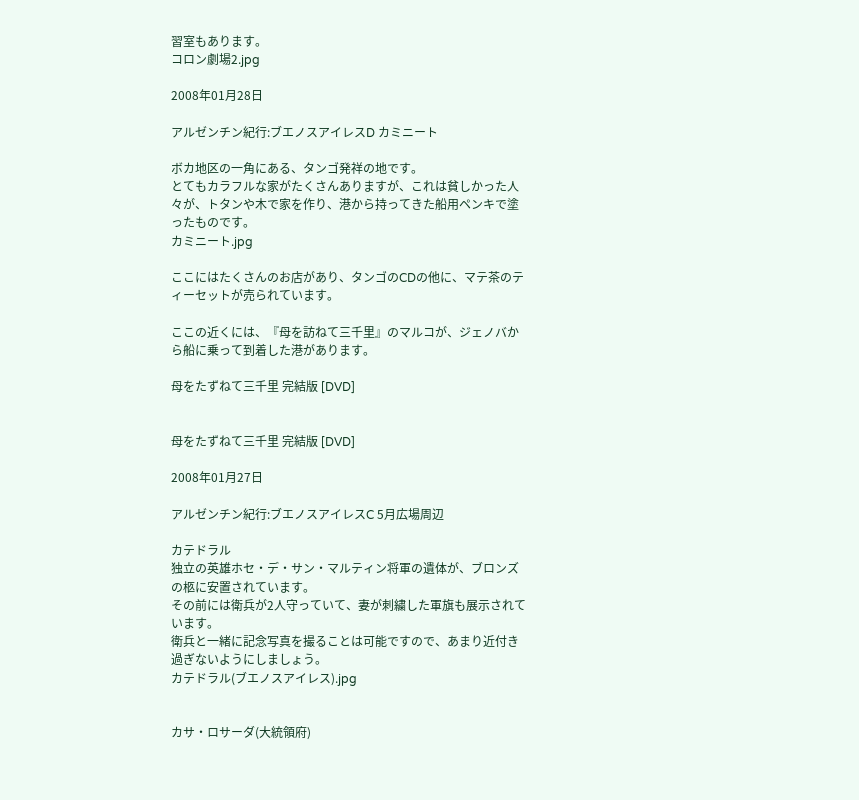習室もあります。
コロン劇場2.jpg

2008年01月28日

アルゼンチン紀行:ブエノスアイレスD カミニート

ボカ地区の一角にある、タンゴ発祥の地です。
とてもカラフルな家がたくさんありますが、これは貧しかった人々が、トタンや木で家を作り、港から持ってきた船用ペンキで塗ったものです。
カミニート.jpg

ここにはたくさんのお店があり、タンゴのCDの他に、マテ茶のティーセットが売られています。

ここの近くには、『母を訪ねて三千里』のマルコが、ジェノバから船に乗って到着した港があります。

母をたずねて三千里 完結版 [DVD]


母をたずねて三千里 完結版 [DVD]

2008年01月27日

アルゼンチン紀行:ブエノスアイレスC 5月広場周辺

カテドラル
独立の英雄ホセ・デ・サン・マルティン将軍の遺体が、ブロンズの柩に安置されています。
その前には衛兵が2人守っていて、妻が刺繍した軍旗も展示されています。
衛兵と一緒に記念写真を撮ることは可能ですので、あまり近付き過ぎないようにしましょう。
カテドラル(ブエノスアイレス).jpg


カサ・ロサーダ(大統領府)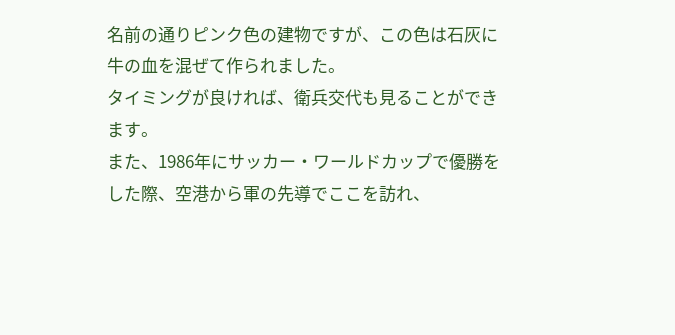名前の通りピンク色の建物ですが、この色は石灰に牛の血を混ぜて作られました。
タイミングが良ければ、衛兵交代も見ることができます。
また、1986年にサッカー・ワールドカップで優勝をした際、空港から軍の先導でここを訪れ、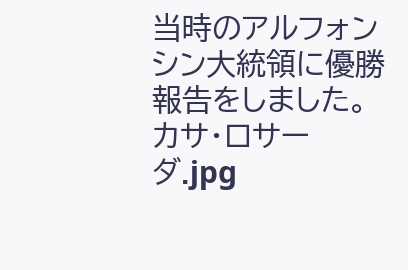当時のアルフォンシン大統領に優勝報告をしました。
カサ・ロサーダ.jpg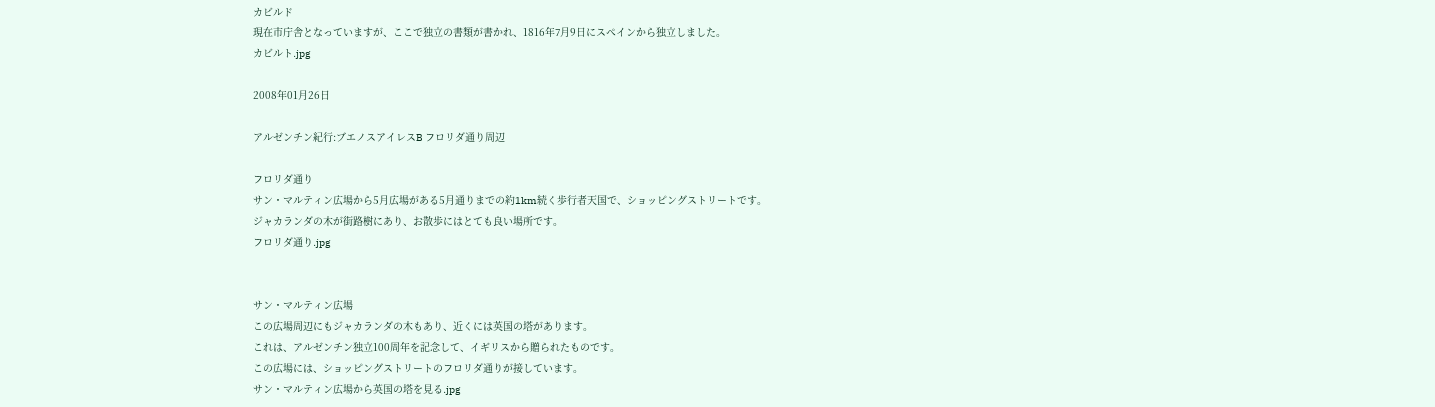カビルド
現在市庁舎となっていますが、ここで独立の書類が書かれ、1816年7月9日にスペインから独立しました。
カビルト.jpg

2008年01月26日

アルゼンチン紀行:ブエノスアイレスB フロリダ通り周辺

フロリダ通り
サン・マルティン広場から5月広場がある5月通りまでの約1km続く歩行者天国で、ショッピングストリートです。
ジャカランダの木が街路樹にあり、お散歩にはとても良い場所です。
フロリダ通り.jpg


サン・マルティン広場
この広場周辺にもジャカランダの木もあり、近くには英国の塔があります。
これは、アルゼンチン独立100周年を記念して、イギリスから贈られたものです。
この広場には、ショッピングストリートのフロリダ通りが接しています。
サン・マルティン広場から英国の塔を見る.jpg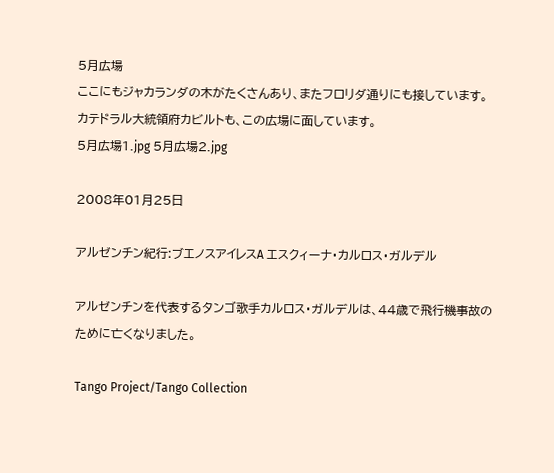5月広場
ここにもジャカランダの木がたくさんあり、またフロリダ通りにも接しています。
カテドラル大統領府カビルトも、この広場に面しています。
5月広場1.jpg 5月広場2.jpg

2008年01月25日

アルゼンチン紀行:ブエノスアイレスA エスクィーナ・カルロス・ガルデル

アルゼンチンを代表するタンゴ歌手カルロス・ガルデルは、44歳で飛行機事故のために亡くなりました。

Tango Project/Tango Collection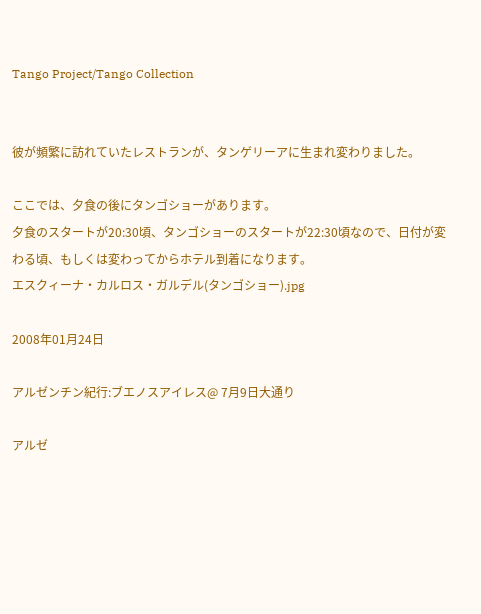Tango Project/Tango Collection


彼が頻繁に訪れていたレストランが、タンゲリーアに生まれ変わりました。

ここでは、夕食の後にタンゴショーがあります。
夕食のスタートが20:30頃、タンゴショーのスタートが22:30頃なので、日付が変わる頃、もしくは変わってからホテル到着になります。
エスクィーナ・カルロス・ガルデル(タンゴショー).jpg

2008年01月24日

アルゼンチン紀行:ブエノスアイレス@ 7月9日大通り

アルゼ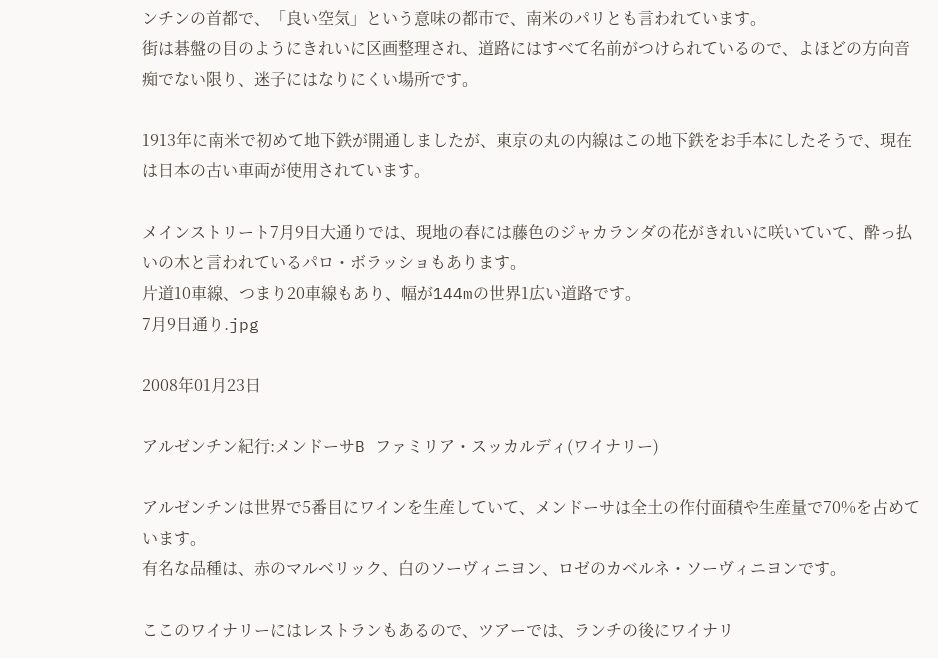ンチンの首都で、「良い空気」という意味の都市で、南米のパリとも言われています。
街は碁盤の目のようにきれいに区画整理され、道路にはすべて名前がつけられているので、よほどの方向音痴でない限り、迷子にはなりにくい場所です。

1913年に南米で初めて地下鉄が開通しましたが、東京の丸の内線はこの地下鉄をお手本にしたそうで、現在は日本の古い車両が使用されています。

メインストリート7月9日大通りでは、現地の春には藤色のジャカランダの花がきれいに咲いていて、酔っ払いの木と言われているパロ・ボラッショもあります。
片道10車線、つまり20車線もあり、幅が144mの世界1広い道路です。
7月9日通り.jpg

2008年01月23日

アルゼンチン紀行:メンドーサB ファミリア・スッカルディ(ワイナリー)

アルゼンチンは世界で5番目にワインを生産していて、メンドーサは全土の作付面積や生産量で70%を占めています。
有名な品種は、赤のマルベリック、白のソーヴィニヨン、ロゼのカベルネ・ソーヴィニヨンです。

ここのワイナリーにはレストランもあるので、ツアーでは、ランチの後にワイナリ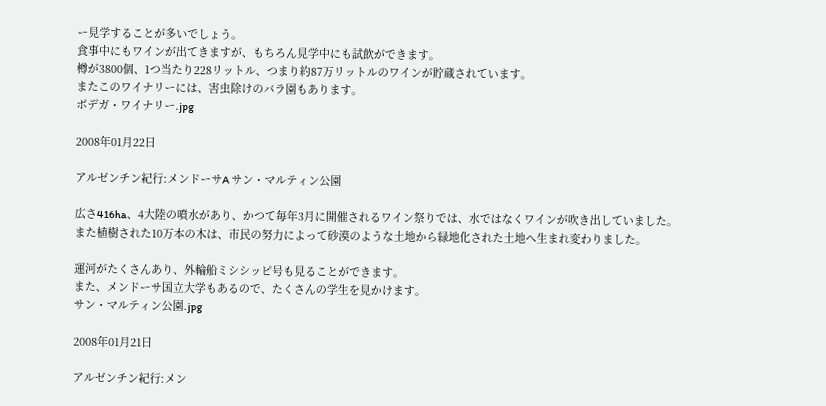ー見学することが多いでしょう。
食事中にもワインが出てきますが、もちろん見学中にも試飲ができます。
樽が3800個、1つ当たり228リットル、つまり約87万リットルのワインが貯蔵されています。
またこのワイナリーには、害虫除けのバラ園もあります。
ボデガ・ワイナリー.jpg

2008年01月22日

アルゼンチン紀行:メンドーサA サン・マルティン公園

広さ416ha、4大陸の噴水があり、かつて毎年3月に開催されるワイン祭りでは、水ではなくワインが吹き出していました。
また植樹された10万本の木は、市民の努力によって砂漠のような土地から緑地化された土地へ生まれ変わりました。

運河がたくさんあり、外輪船ミシシッピ号も見ることができます。
また、メンドーサ国立大学もあるので、たくさんの学生を見かけます。
サン・マルティン公園.jpg

2008年01月21日

アルゼンチン紀行:メン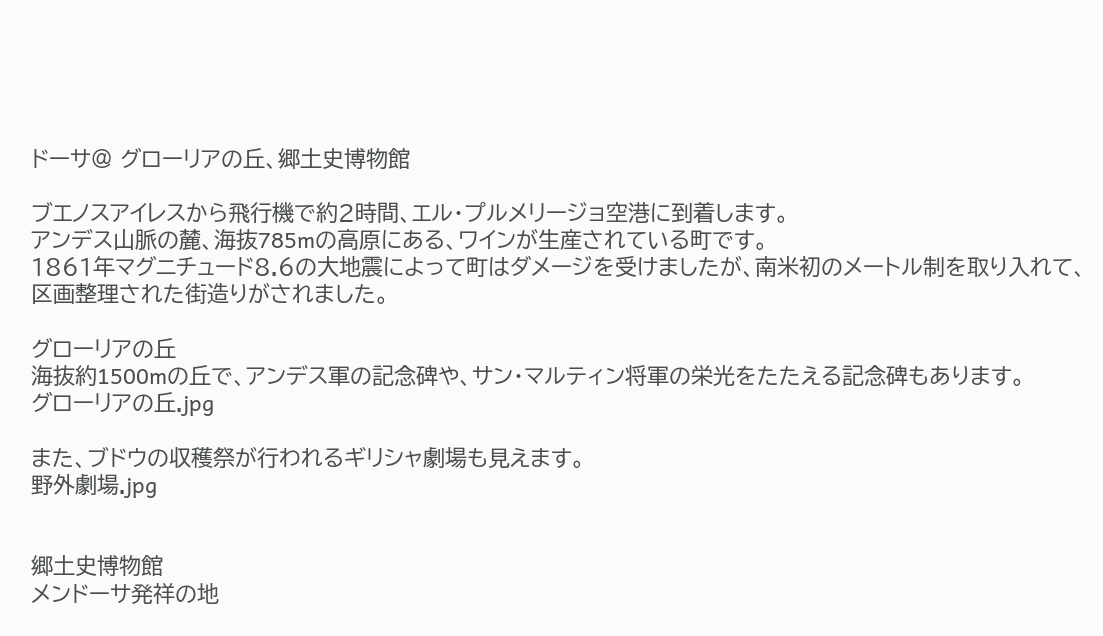ドーサ@ グローリアの丘、郷土史博物館

ブエノスアイレスから飛行機で約2時間、エル・プルメリージョ空港に到着します。
アンデス山脈の麓、海抜785mの高原にある、ワインが生産されている町です。
1861年マグニチュード8.6の大地震によって町はダメージを受けましたが、南米初のメートル制を取り入れて、区画整理された街造りがされました。

グローリアの丘
海抜約1500mの丘で、アンデス軍の記念碑や、サン・マルティン将軍の栄光をたたえる記念碑もあります。
グローリアの丘.jpg

また、ブドウの収穫祭が行われるギリシャ劇場も見えます。
野外劇場.jpg


郷土史博物館
メンドーサ発祥の地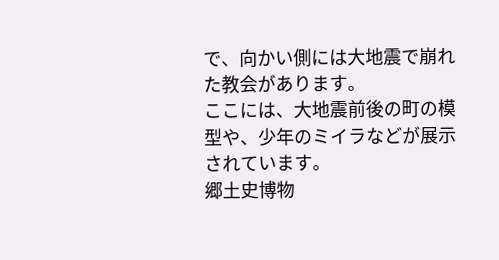で、向かい側には大地震で崩れた教会があります。
ここには、大地震前後の町の模型や、少年のミイラなどが展示されています。
郷土史博物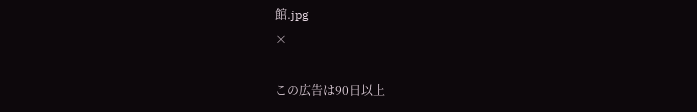館.jpg
×

この広告は90日以上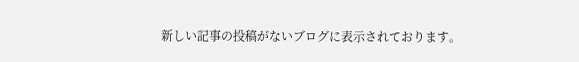新しい記事の投稿がないブログに表示されております。